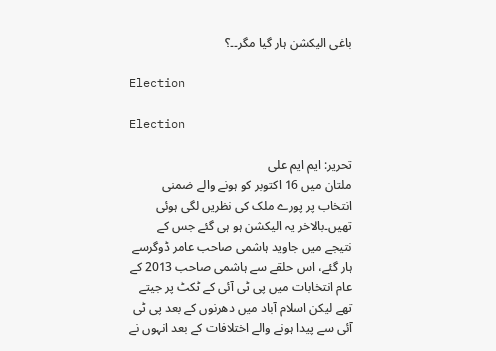باغی الیکشن ہار گیا مگر۔۔؟

Election

Election

تحریر: ایم ایم علی
ملتان میں 16 اکتوبر کو ہونے والے ضمنی انتخاب پر پورے ملک کی نظریں لگی ہوئی تھیں۔بالاخر یہ الیکشن ہو ہی گئے جس کے نتیجے میں جاوید ہاشمی صاحب عامر ڈوگرسے ہار گئے، اس حلقے سے ہاشمی صاحب 2013 کے عام انتخابات میں پی ٹی آئی کے ٹکٹ پر جیتے تھے لیکن اسلام آباد میں دھرنوں کے بعد پی ٹی آئی سے پیدا ہونے والے اختلافات کے بعد انہوں نے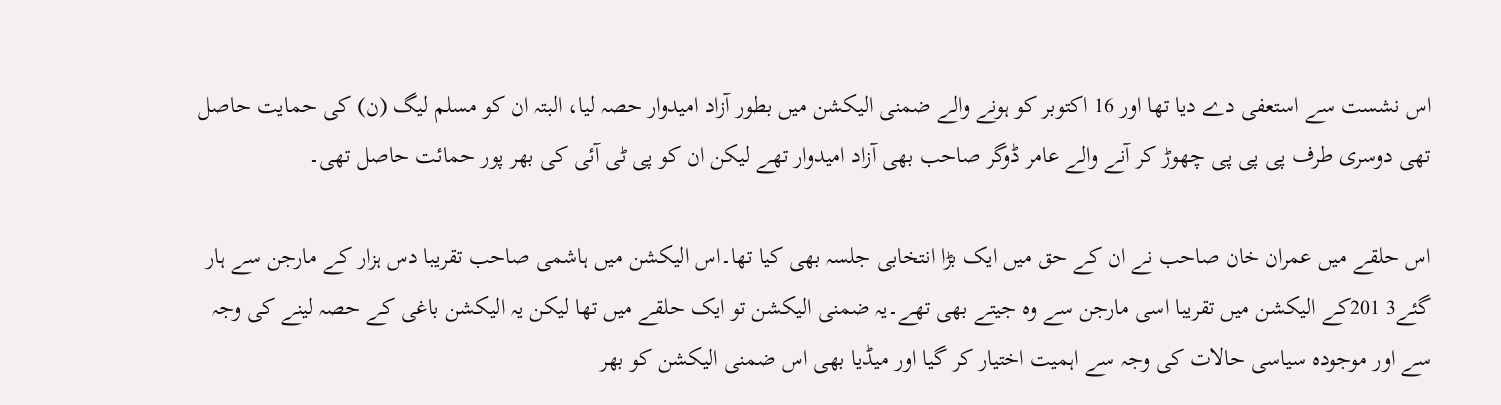اس نشست سے استعفی دے دیا تھا اور 16 اکتوبر کو ہونے والے ضمنی الیکشن میں بطور آزاد امیدوار حصہ لیا، البتہ ان کو مسلم لیگ (ن) کی حمایت حاصل تھی دوسری طرف پی پی پی چھوڑ کر آنے والے عامر ڈوگر صاحب بھی آزاد امیدوار تھے لیکن ان کو پی ٹی آئی کی بھر پور حمائت حاصل تھی۔

اس حلقے میں عمران خان صاحب نے ان کے حق میں ایک بڑا انتخابی جلسہ بھی کیا تھا۔اس الیکشن میں ہاشمی صاحب تقریبا دس ہزار کے مارجن سے ہار گئے3 201کے الیکشن میں تقریبا اسی مارجن سے وہ جیتے بھی تھے۔یہ ضمنی الیکشن تو ایک حلقے میں تھا لیکن یہ الیکشن باغی کے حصہ لینے کی وجہ سے اور موجودہ سیاسی حالات کی وجہ سے اہمیت اختیار کر گیا اور میڈیا بھی اس ضمنی الیکشن کو بھر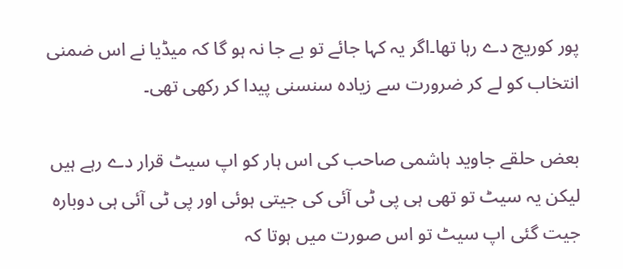پور کوریج دے رہا تھا۔اگر یہ کہا جائے تو بے جا نہ ہو گا کہ میڈیا نے اس ضمنی انتخاب کو لے کر ضرورت سے زیادہ سنسنی پیدا کر رکھی تھی۔

بعض حلقے جاوید ہاشمی صاحب کی اس ہار کو اپ سیٹ قرار دے رہے ہیں لیکن یہ سیٹ تو تھی ہی پی ٹی آئی کی جیتی ہوئی اور پی ٹی آئی ہی دوبارہ جیت گئی اپ سیٹ تو اس صورت میں ہوتا کہ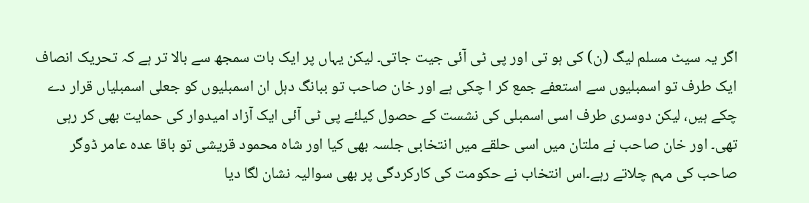اگر یہ سیٹ مسلم لیگ (ن) کی ہو تی اور پی ٹی آئی جیت جاتی۔ لیکن یہاں پر ایک بات سمجھ سے بالا تر ہے کہ تحریک انصاف ایک طرف تو اسمبلیوں سے استعفے جمع کر ا چکی ہے اور خان صاحب تو ببانگ دہل ان اسمبلیوں کو جعلی اسمبلیاں قرار دے چکے ہیں، لیکن دوسری طرف اسی اسمبلی کی نشست کے حصول کیلئے پی ٹی آئی ایک آزاد امیدوار کی حمایت بھی کر رہی تھی۔ اور خان صاحب نے ملتان میں اسی حلقے میں انتخابی جلسہ بھی کیا اور شاہ محمود قریشی تو باقا عدہ عامر ڈوگر صاحب کی مہم چلاتے رہے۔اس انتخاب نے حکومت کی کارکردگی پر بھی سوالیہ نشان لگا دیا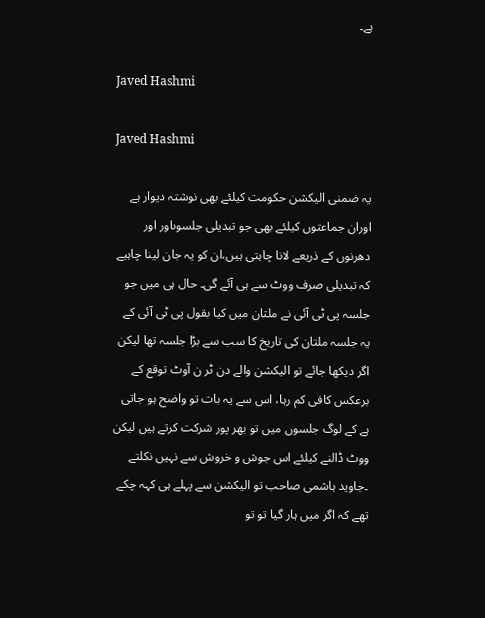ہے۔

Javed Hashmi

Javed Hashmi

یہ ضمنی الیکشن حکومت کیلئے بھی نوشتہ دیوار ہے اوران جماعتوں کیلئے بھی جو تبدیلی جلسوںاور اور دھرنوں کے ذریعے لانا چاہتی ہیں،ان کو یہ جان لینا چاہیے کہ تبدیلی صرف ووٹ سے ہی آئے گی۔ حال ہی میں جو جلسہ پی ٹی آئی نے ملتان میں کیا بقول پی ٹی آئی کے یہ جلسہ ملتان کی تاریخ کا سب سے بڑا جلسہ تھا لیکن اگر دیکھا جائے تو الیکشن والے دن ٹر ن آوٹ توقع کے برعکس کافی کم رہا، اس سے یہ بات تو واضح ہو جاتی ہے کے لوگ جلسوں میں تو بھر پور شرکت کرتے ہیں لیکن ووٹ ڈالنے کیلئے اس جوش و خروش سے نہیں نکلتے ۔جاوید ہاشمی صاحب تو الیکشن سے پہلے ہی کہہ چکے تھے کہ اگر میں ہار گیا تو تو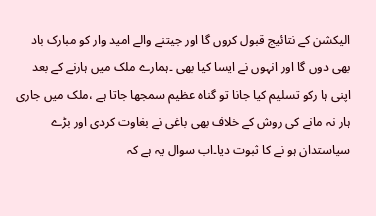الیکشن کے نتائیج قبول کروں گا اور جیتنے والے امید وار کو مبارک باد بھی دوں گا اور انہوں نے ایسا کیا بھی ۔ہمارے ملک میں ہارنے کے بعد اپنی ہا رکو تسلیم کیا جانا تو گناہ عظیم سمجھا جاتا ہے ،ملک میں جاری ہار نہ مانے کی روش کے خلاف بھی باغی نے بغاوت کردی اور بڑے سیاستدان ہو نے کا ثبوت دیا۔اب سوال یہ ہے کہ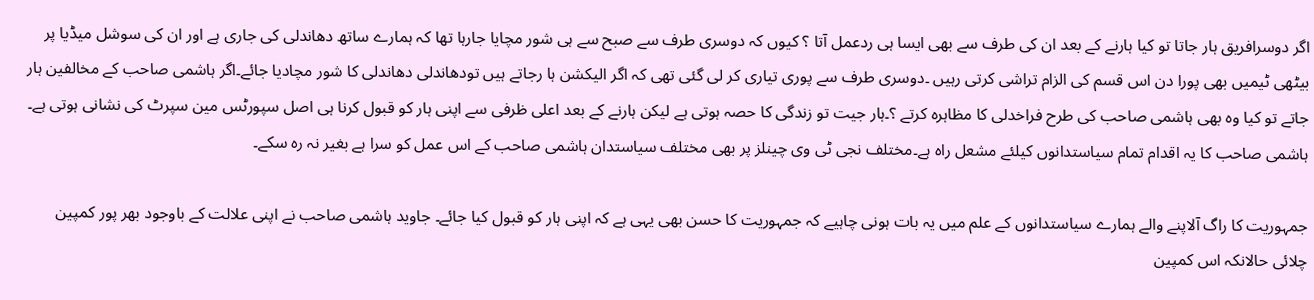اگر دوسرافریق ہار جاتا تو کیا ہارنے کے بعد ان کی طرف سے بھی ایسا ہی ردعمل آتا ؟ کیوں کہ دوسری طرف سے صبح سے ہی شور مچایا جارہا تھا کہ ہمارے ساتھ دھاندلی کی جاری ہے اور ان کی سوشل میڈیا پر بیٹھی ٹیمیں بھی پورا دن اس قسم کی الزام تراشی کرتی رہیں ۔دوسری طرف سے پوری تیاری کر لی گئی تھی کہ اگر الیکشن ہا رجاتے ہیں تودھاندلی دھاندلی کا شور مچادیا جائے۔اگر ہاشمی صاحب کے مخالفین ہار جاتے تو کیا وہ بھی ہاشمی صاحب کی طرح فراخدلی کا مظاہرہ کرتے ؟۔ہار جیت تو زندگی کا حصہ ہوتی ہے لیکن ہارنے کے بعد اعلی ظرفی سے اپنی ہار کو قبول کرنا ہی اصل سپورٹس مین سپرٹ کی نشانی ہوتی ہے۔ ہاشمی صاحب کا یہ اقدام تمام سیاستدانوں کیلئے مشعل راہ ہے۔مختلف نجی ٹی وی چینلز پر بھی مختلف سیاستدان ہاشمی صاحب کے اس عمل کو سرا ہے بغیر نہ رہ سکے۔

جمہوریت کا راگ آلاپنے والے ہمارے سیاستدانوں کے علم میں یہ بات ہونی چاہیے کہ جمہوریت کا حسن بھی یہی ہے کہ اپنی ہار کو قبول کیا جائے۔ جاوید ہاشمی صاحب نے اپنی علالت کے باوجود بھر پور کمپین چلائی حالانکہ اس کمپین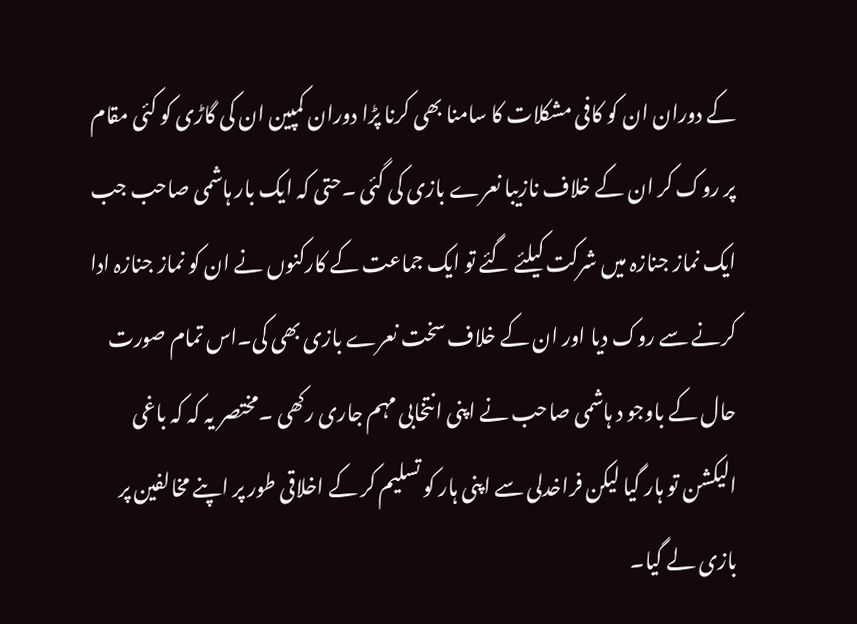کے دوران ان کو کافی مشکلات کا سامنا بھی کرنا پڑا دوران کمپین ان کی گاڑی کو کئی مقام پر روک کر ان کے خلاف نازیبا نعرے بازی کی گئی ۔حتی کہ ایک بار ہاشمی صاحب جب ایک نماز جنازہ میں شرکت کیلئے گئے تو ایک جماعت کے کارکنوں نے ان کو نماز جنازہ ادا کرنے سے روک دیا اور ان کے خلاف سخت نعرے بازی بھی کی۔اس تمام صورت حال کے باوجو د ہاشمی صاحب نے اپنی انتخابی مہم جاری رکھی ۔مختصر یہ کہ کہ باغی الیکشن تو ہار گیا لیکن فراخدلی سے اپنی ہار کو تسلیم کر کے اخلاقی طور پر اپنے مخالفین پر بازی لے گیا۔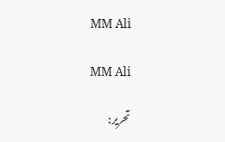MM Ali

MM Ali

تحریر: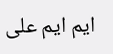ایم ایم علی